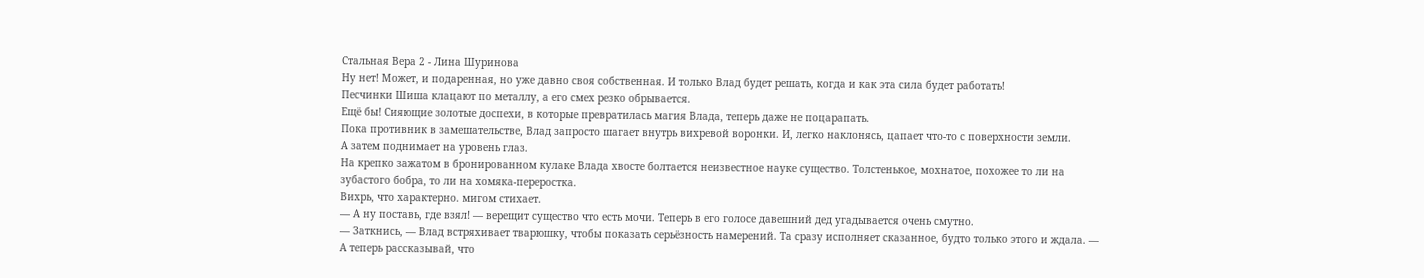Стальная Вера 2 - Лина Шуринова
Ну нет! Может, и подаренная, но уже давно своя собственная. И только Влад будет решать, когда и как эта сила будет работать!
Песчинки Шиша клацают по металлу, а его смех резко обрывается.
Ещё бы! Сияющие золотые доспехи, в которые превратилась магия Влада, теперь даже не поцарапать.
Пока противник в замешательстве, Влад запросто шагает внутрь вихревой воронки. И, легко наклонясь, цапает что-то с поверхности земли.
А затем поднимает на уровень глаз.
На крепко зажатом в бронированном кулаке Влада хвосте болтается неизвестное науке существо. Толстенькое, мохнатое, похожее то ли на зубастого бобра, то ли на хомяка-переростка.
Вихрь, что характерно. мигом стихает.
— А ну поставь, где взял! — верещит существо что есть мочи. Теперь в его голосе давешний дед угадывается очень смутно.
— Заткнись, — Влад встряхивает тварюшку, чтобы показать серьёзность намерений. Та сразу исполняет сказанное, будто только этого и ждала. — А теперь рассказывай, что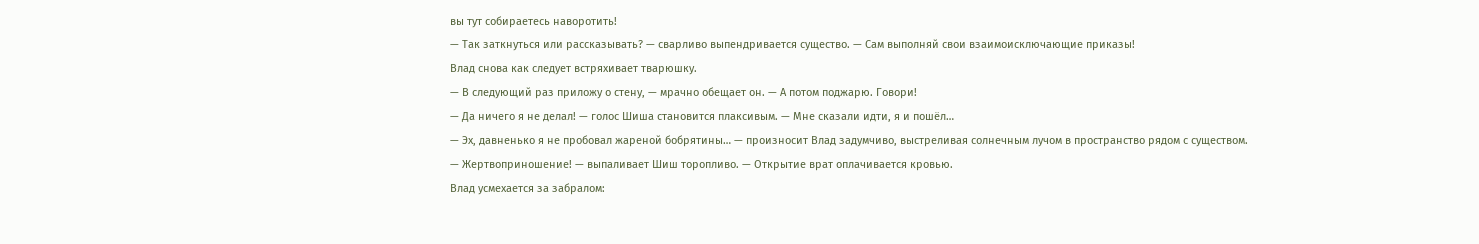вы тут собираетесь наворотить!
— Так заткнуться или рассказывать? — сварливо выпендривается существо. — Сам выполняй свои взаимоисключающие приказы!
Влад снова как следует встряхивает тварюшку.
— В следующий раз приложу о стену, — мрачно обещает он. — А потом поджарю. Говори!
— Да ничего я не делал! — голос Шиша становится плаксивым. — Мне сказали идти, я и пошёл…
— Эх, давненько я не пробовал жареной бобрятины… — произносит Влад задумчиво, выстреливая солнечным лучом в пространство рядом с существом.
— Жертвоприношение! — выпаливает Шиш торопливо. — Открытие врат оплачивается кровью.
Влад усмехается за забралом: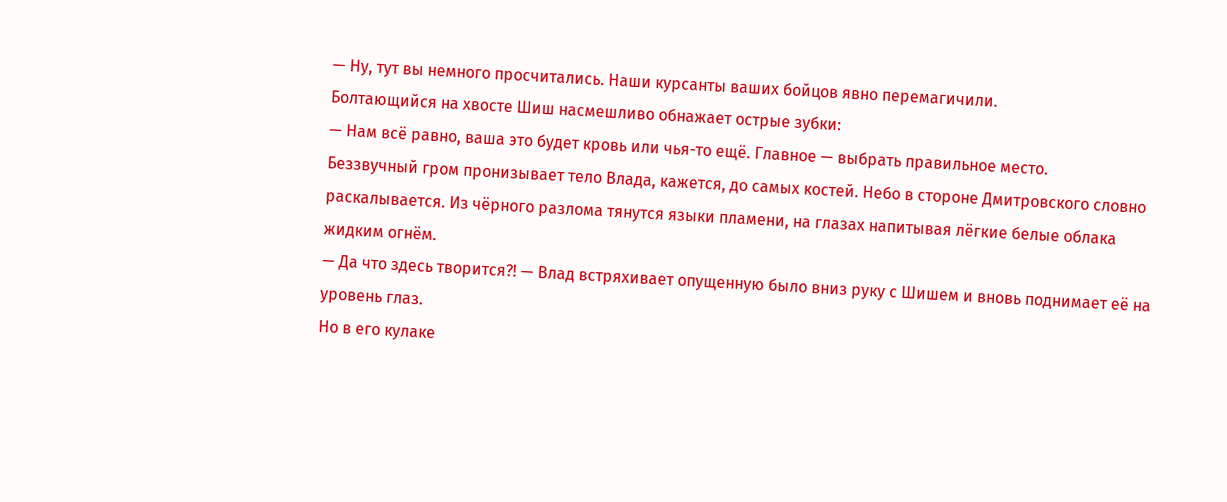— Ну, тут вы немного просчитались. Наши курсанты ваших бойцов явно перемагичили.
Болтающийся на хвосте Шиш насмешливо обнажает острые зубки:
— Нам всё равно, ваша это будет кровь или чья-то ещё. Главное — выбрать правильное место.
Беззвучный гром пронизывает тело Влада, кажется, до самых костей. Небо в стороне Дмитровского словно раскалывается. Из чёрного разлома тянутся языки пламени, на глазах напитывая лёгкие белые облака жидким огнём.
— Да что здесь творится?! — Влад встряхивает опущенную было вниз руку с Шишем и вновь поднимает её на уровень глаз.
Но в его кулаке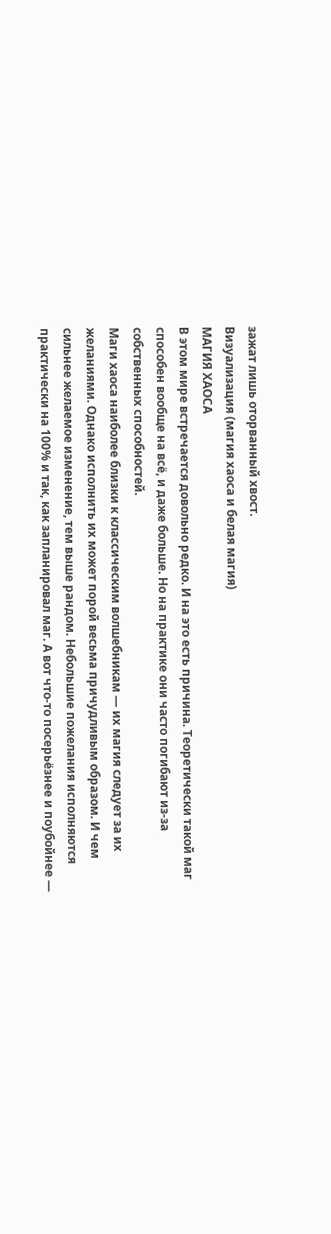зажат лишь оторванный хвост.
Визуализация (магия хаоса и белая магия)
МАГИЯ ХАОСА
В этом мире встречается довольно редко. И на это есть причина. Теоретически такой маг способен вообще на всё, и даже больше. Но на практике они часто погибают из-за собственных способностей.
Маги хаоса наиболее близки к классическим волшебникам — их магия следует за их желаниями. Однако исполнить их может порой весьма причудливым образом. И чем сильнее желаемое изменение, тем выше рандом. Небольшие пожелания исполняются практически на 100% и так, как запланировал маг. А вот что-то посерьёзнее и поубойнее —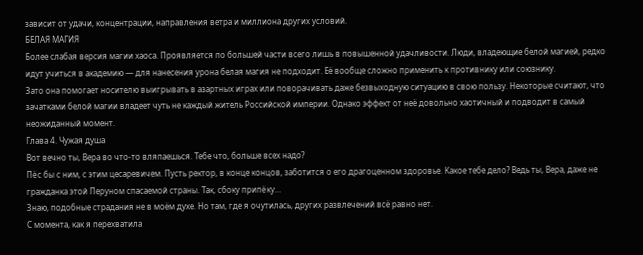зависит от удачи, концентрации, направления ветра и миллиона других условий.
БЕЛАЯ МАГИЯ
Более слабая версия магии хаоса. Проявляется по большей части всего лишь в повышенной удачливости. Люди, владеющие белой магией, редко идут учиться в академию — для нанесения урона белая магия не подходит. Её вообще сложно применить к противнику или союзнику.
Зато она помогает носителю выигрывать в азартных играх или поворачивать даже безвыходную ситуацию в свою пользу. Некоторые считают, что зачатками белой магии владеет чуть не каждый житель Российской империи. Однако эффект от неё довольно хаотичный и подводит в самый неожиданный момент.
Глава 4. Чужая душа
Вот вечно ты, Вера во что-то вляпаешься. Тебе что, больше всех надо?
Пëс бы с ним, с этим цесаревичем. Пусть ректор, в конце концов, заботится о его драгоценном здоровье. Какое тебе дело? Ведь ты, Вера, даже не гражданка этой Перуном спасаемой страны. Так, сбоку припëку…
Знаю, подобные страдания не в моём духе. Но там, где я очутилась, других развлечений всё равно нет.
С момента, как я перехватила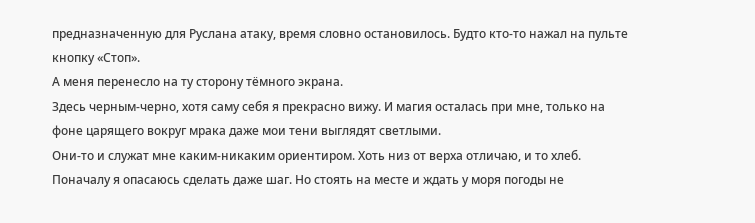предназначенную для Руслана атаку, время словно остановилось. Будто кто-то нажал на пульте кнопку «Стоп».
А меня перенесло на ту сторону тёмного экрана.
Здесь черным-черно, хотя саму себя я прекрасно вижу. И магия осталась при мне, только на фоне царящего вокруг мрака даже мои тени выглядят светлыми.
Они-то и служат мне каким-никаким ориентиром. Хоть низ от верха отличаю, и то хлеб.
Поначалу я опасаюсь сделать даже шаг. Но стоять на месте и ждать у моря погоды не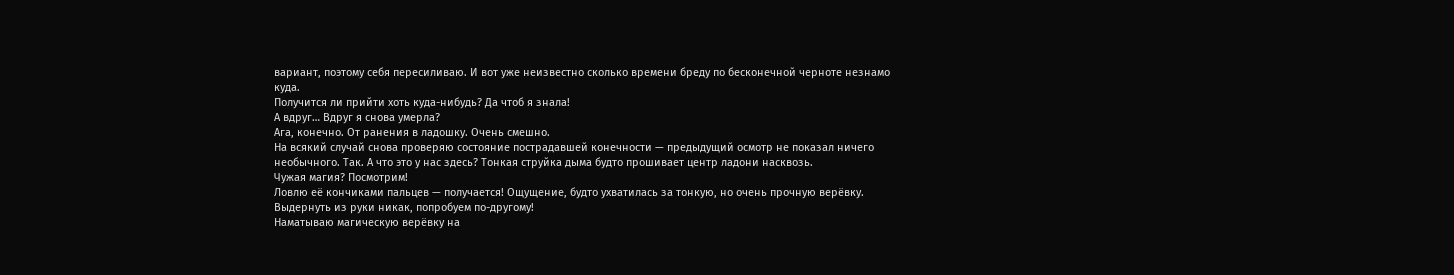вариант, поэтому себя пересиливаю. И вот уже неизвестно сколько времени бреду по бесконечной черноте незнамо куда.
Получится ли прийти хоть куда-нибудь? Да чтоб я знала!
А вдруг… Вдруг я снова умерла?
Ага, конечно. От ранения в ладошку. Очень смешно.
На всякий случай снова проверяю состояние пострадавшей конечности — предыдущий осмотр не показал ничего необычного. Так. А что это у нас здесь? Тонкая струйка дыма будто прошивает центр ладони насквозь.
Чужая магия? Посмотрим!
Ловлю её кончиками пальцев — получается! Ощущение, будто ухватилась за тонкую, но очень прочную верёвку. Выдернуть из руки никак, попробуем по-другому!
Наматываю магическую верёвку на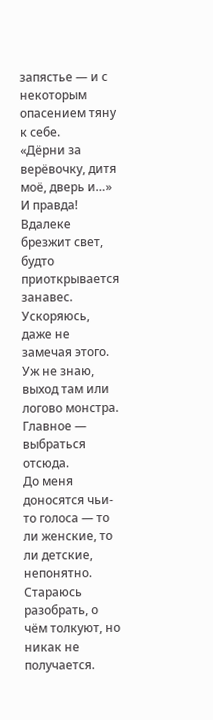запястье — и с некоторым опасением тяну к себе.
«Дёрни за верёвочку, дитя моё, дверь и…»
И правда! Вдалеке брезжит свет, будто приоткрывается занавес. Ускоряюсь, даже не замечая этого. Уж не знаю, выход там или логово монстра. Главное — выбраться отсюда.
До меня доносятся чьи-то голоса — то ли женские, то ли детские, непонятно. Стараюсь разобрать, о чём толкуют, но никак не получается.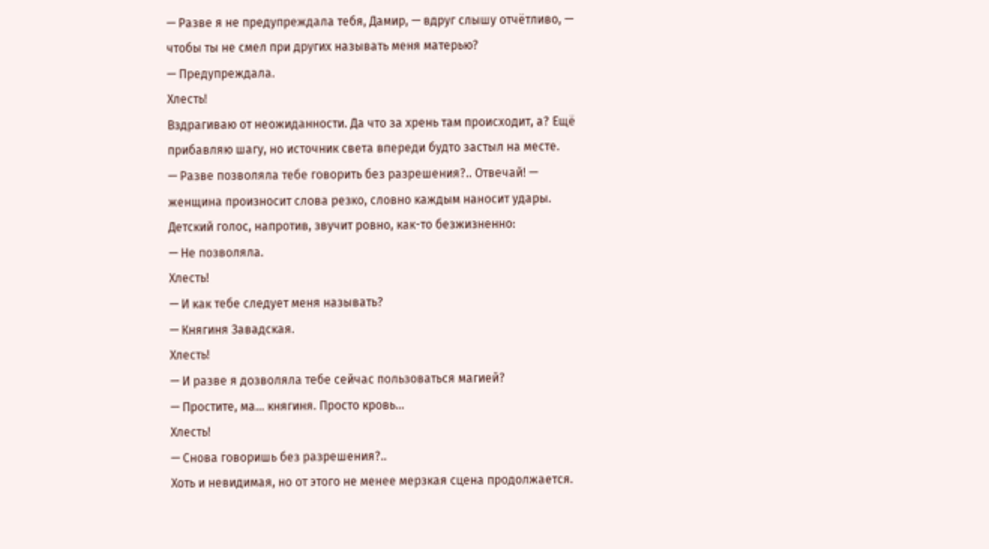— Разве я не предупреждала тебя, Дамир, — вдруг слышу отчётливо, — чтобы ты не смел при других называть меня матерью?
— Предупреждала.
Хлесть!
Вздрагиваю от неожиданности. Да что за хрень там происходит, а? Ещё прибавляю шагу, но источник света впереди будто застыл на месте.
— Разве позволяла тебе говорить без разрешения?.. Отвечай! — женщина произносит слова резко, словно каждым наносит удары.
Детский голос, напротив, звучит ровно, как-то безжизненно:
— Не позволяла.
Хлесть!
— И как тебе следует меня называть?
— Княгиня Завадская.
Хлесть!
— И разве я дозволяла тебе сейчас пользоваться магией?
— Простите, ма… княгиня. Просто кровь…
Хлесть!
— Снова говоришь без разрешения?..
Хоть и невидимая, но от этого не менее мерзкая сцена продолжается.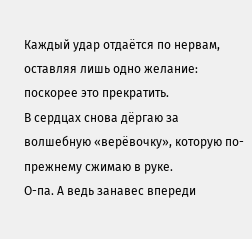Каждый удар отдаётся по нервам, оставляя лишь одно желание: поскорее это прекратить.
В сердцах снова дёргаю за волшебную «верëвочку», которую по-прежнему сжимаю в руке.
О-па. А ведь занавес впереди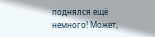поднялся ещё немного! Может,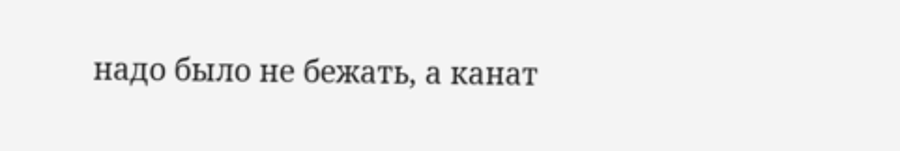надо было не бежать, а канат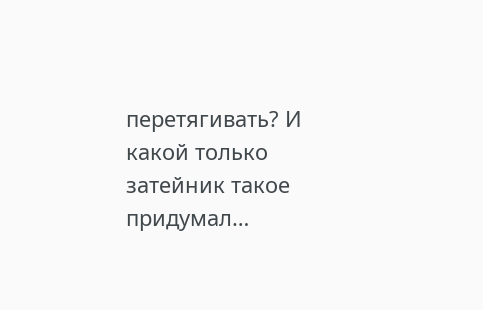перетягивать? И какой только затейник такое придумал…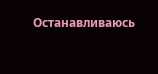Останавливаюсь